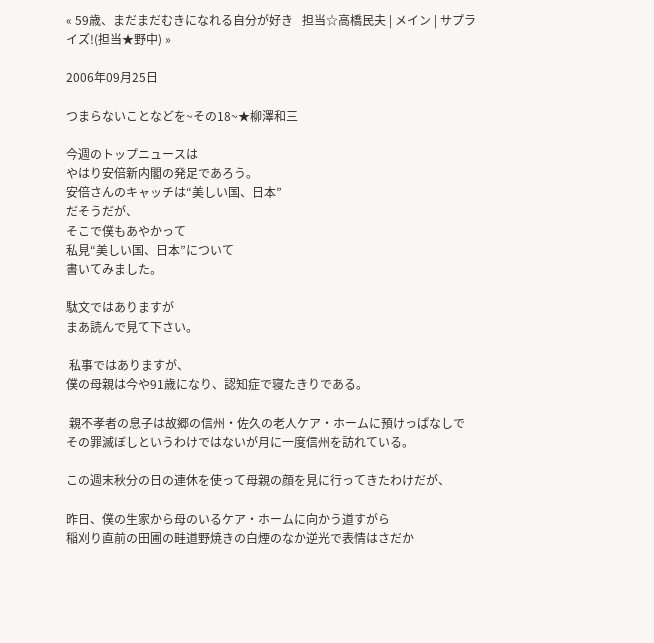« 59歳、まだまだむきになれる自分が好き   担当☆高橋民夫 | メイン | サプライズ!(担当★野中) »

2006年09月25日

つまらないことなどを~その18~★柳澤和三

今週のトップニュースは
やはり安倍新内閣の発足であろう。
安倍さんのキャッチは“美しい国、日本”
だそうだが、
そこで僕もあやかって
私見“美しい国、日本”について
書いてみました。

駄文ではありますが
まあ読んで見て下さい。

 私事ではありますが、
僕の母親は今や91歳になり、認知症で寝たきりである。

 親不孝者の息子は故郷の信州・佐久の老人ケア・ホームに預けっぱなしで
その罪滅ぼしというわけではないが月に一度信州を訪れている。

この週末秋分の日の連休を使って母親の顔を見に行ってきたわけだが、

昨日、僕の生家から母のいるケア・ホームに向かう道すがら
稲刈り直前の田圃の畦道野焼きの白煙のなか逆光で表情はさだか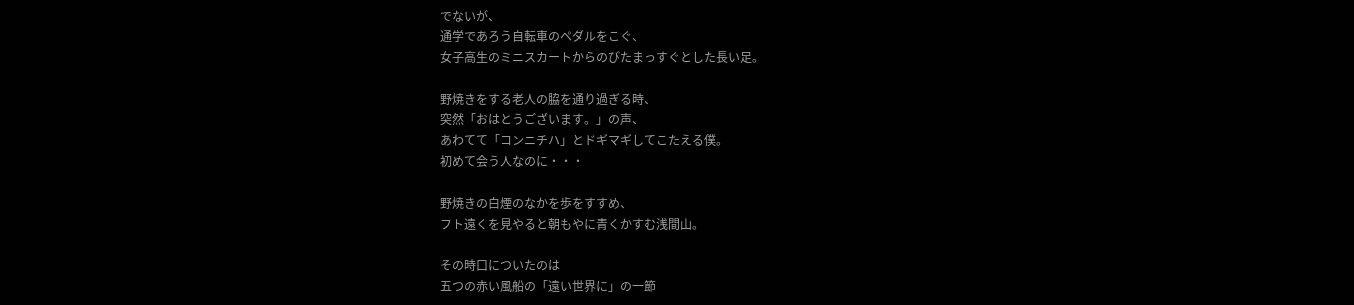でないが、
通学であろう自転車のペダルをこぐ、
女子高生のミニスカートからのびたまっすぐとした長い足。

野焼きをする老人の脇を通り過ぎる時、
突然「おはとうございます。」の声、
あわてて「コンニチハ」とドギマギしてこたえる僕。
初めて会う人なのに・・・

野焼きの白煙のなかを歩をすすめ、
フト遠くを見やると朝もやに青くかすむ浅間山。

その時口についたのは
五つの赤い風船の「遠い世界に」の一節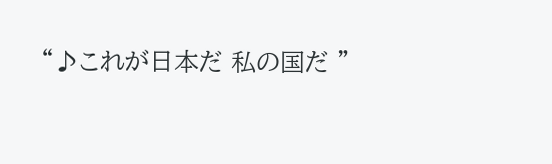“♪これが日本だ 私の国だ ”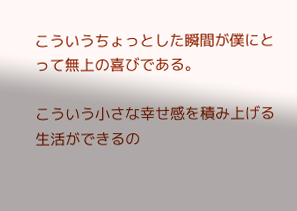こういうちょっとした瞬間が僕にとって無上の喜びである。

こういう小さな幸せ感を積み上げる生活ができるの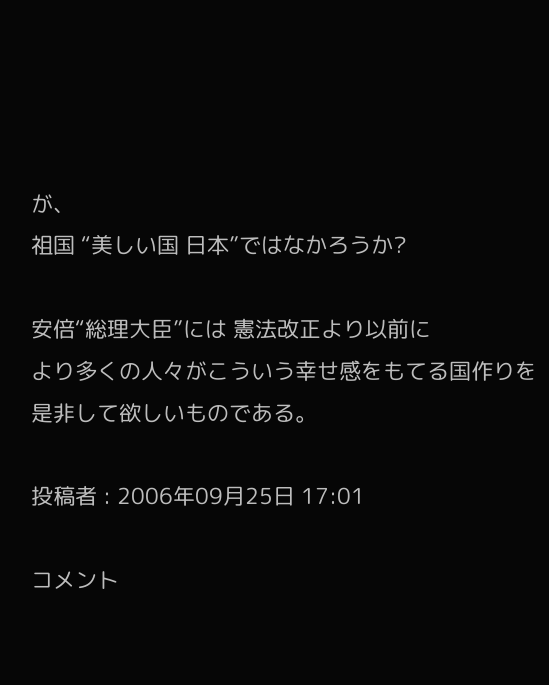が、
祖国 “美しい国 日本”ではなかろうか?

安倍“総理大臣”には 憲法改正より以前に
より多くの人々がこういう幸せ感をもてる国作りを
是非して欲しいものである。

投稿者 : 2006年09月25日 17:01

コメント